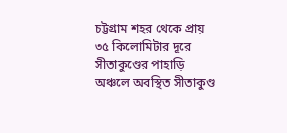চট্টগ্রাম শহর থেকে প্রায় ৩৫ কিলোমিটার দূরে সীতাকুণ্ডের পাহাড়ি অঞ্চলে অবস্থিত সীতাকুণ্ড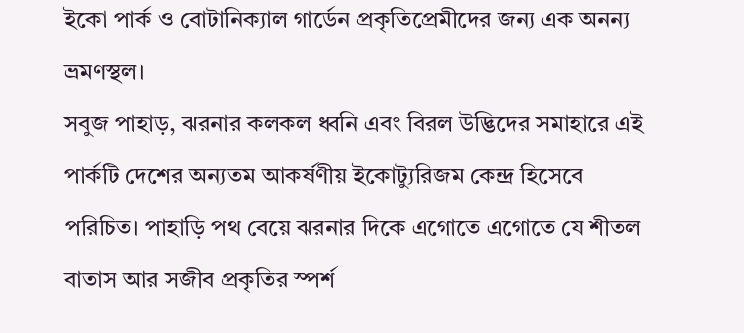ইকো পার্ক ও বোটানিক্যাল গার্ডেন প্রকৃতিপ্রেমীদের জন্য এক অনন্য ভ্রমণস্থল।
সবুজ পাহাড়, ঝরনার কলকল ধ্বনি এবং বিরল উদ্ভিদের সমাহারে এই পার্কটি দেশের অন্যতম আকর্ষণীয় ইকোট্যুরিজম কেন্দ্র হিসেবে পরিচিত। পাহাড়ি পথ বেয়ে ঝরনার দিকে এগোতে এগোতে যে শীতল বাতাস আর সজীব প্রকৃতির স্পর্শ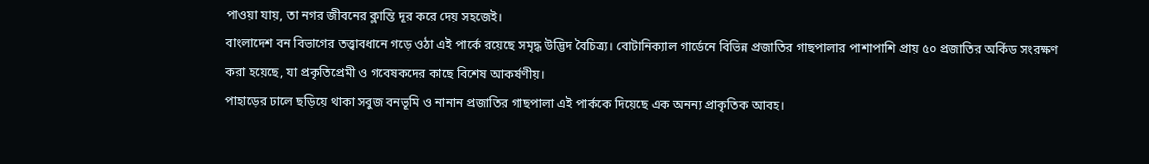পাওয়া যায়, তা নগর জীবনের ক্লান্তি দূর করে দেয় সহজেই।
বাংলাদেশ বন বিভাগের তত্ত্বাবধানে গড়ে ওঠা এই পার্কে রয়েছে সমৃদ্ধ উদ্ভিদ বৈচিত্র্য। বোটানিক্যাল গার্ডেনে বিভিন্ন প্রজাতির গাছপালার পাশাপাশি প্রায় ৫০ প্রজাতির অর্কিড সংরক্ষণ করা হয়েছে, যা প্রকৃতিপ্রেমী ও গবেষকদের কাছে বিশেষ আকর্ষণীয়।
পাহাড়ের ঢালে ছড়িয়ে থাকা সবুজ বনভূমি ও নানান প্রজাতির গাছপালা এই পার্ককে দিয়েছে এক অনন্য প্রাকৃতিক আবহ।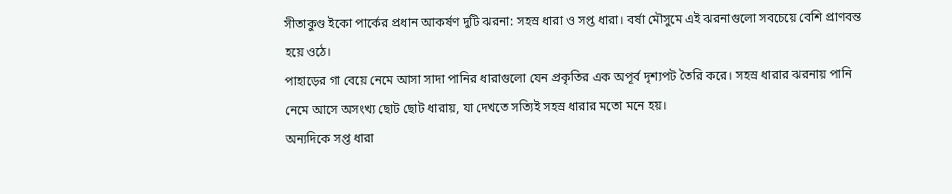সীতাকুণ্ড ইকো পার্কের প্রধান আকর্ষণ দুটি ঝরনা: সহস্র ধারা ও সপ্ত ধারা। বর্ষা মৌসুমে এই ঝরনাগুলো সবচেয়ে বেশি প্রাণবন্ত হয়ে ওঠে।
পাহাড়ের গা বেয়ে নেমে আসা সাদা পানির ধারাগুলো যেন প্রকৃতির এক অপূর্ব দৃশ্যপট তৈরি করে। সহস্র ধারার ঝরনায় পানি নেমে আসে অসংখ্য ছোট ছোট ধারায়, যা দেখতে সত্যিই সহস্র ধারার মতো মনে হয়।
অন্যদিকে সপ্ত ধারা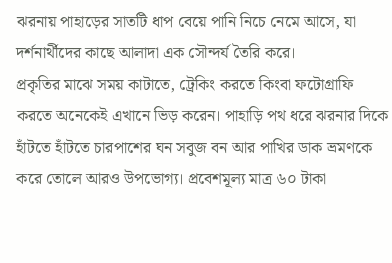ঝরনায় পাহাড়ের সাতটি ধাপ বেয়ে পানি নিচে নেমে আসে, যা দর্শনার্থীদের কাছে আলাদা এক সৌন্দর্য তৈরি করে।
প্রকৃতির মাঝে সময় কাটাতে, ট্রেকিং করতে কিংবা ফটোগ্রাফি করতে অনেকেই এখানে ভিড় করেন। পাহাড়ি পথ ধরে ঝরনার দিকে হাঁটতে হাঁটতে চারপাশের ঘন সবুজ বন আর পাখির ডাক ভ্রমণকে করে তোলে আরও উপভোগ্য। প্রবেশমূল্য মাত্র ৬০ টাকা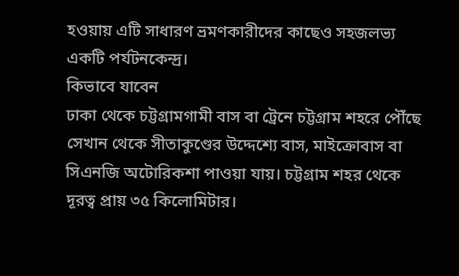হওয়ায় এটি সাধারণ ভ্রমণকারীদের কাছেও সহজলভ্য একটি পর্যটনকেন্দ্র।
কিভাবে যাবেন
ঢাকা থেকে চট্টগ্রামগামী বাস বা ট্রেনে চট্টগ্রাম শহরে পৌঁছে সেখান থেকে সীতাকুণ্ডের উদ্দেশ্যে বাস, মাইক্রোবাস বা সিএনজি অটোরিকশা পাওয়া যায়। চট্টগ্রাম শহর থেকে দূরত্ব প্রায় ৩৫ কিলোমিটার।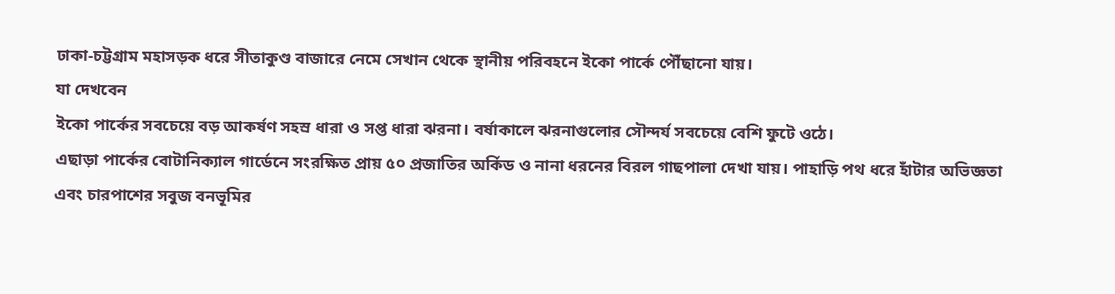ঢাকা-চট্টগ্রাম মহাসড়ক ধরে সীতাকুণ্ড বাজারে নেমে সেখান থেকে স্থানীয় পরিবহনে ইকো পার্কে পৌঁছানো যায়।
যা দেখবেন
ইকো পার্কের সবচেয়ে বড় আকর্ষণ সহস্র ধারা ও সপ্ত ধারা ঝরনা। বর্ষাকালে ঝরনাগুলোর সৌন্দর্য সবচেয়ে বেশি ফুটে ওঠে।
এছাড়া পার্কের বোটানিক্যাল গার্ডেনে সংরক্ষিত প্রায় ৫০ প্রজাতির অর্কিড ও নানা ধরনের বিরল গাছপালা দেখা যায়। পাহাড়ি পথ ধরে হাঁটার অভিজ্ঞতা এবং চারপাশের সবুজ বনভূমির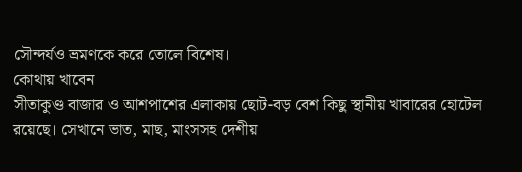সৌন্দর্যও ভ্রমণকে করে তোলে বিশেষ।
কোথায় খাবেন
সীতাকুণ্ড বাজার ও আশপাশের এলাকায় ছোট-বড় বেশ কিছু স্থানীয় খাবারের হোটেল রয়েছে। সেখানে ভাত, মাছ, মাংসসহ দেশীয়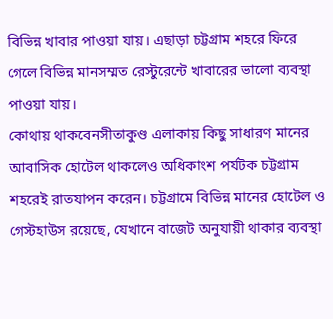বিভিন্ন খাবার পাওয়া যায়। এছাড়া চট্টগ্রাম শহরে ফিরে গেলে বিভিন্ন মানসম্মত রেস্টুরেন্টে খাবারের ভালো ব্যবস্থা পাওয়া যায়।
কোথায় থাকবেনসীতাকুণ্ড এলাকায় কিছু সাধারণ মানের আবাসিক হোটেল থাকলেও অধিকাংশ পর্যটক চট্টগ্রাম শহরেই রাতযাপন করেন। চট্টগ্রামে বিভিন্ন মানের হোটেল ও গেস্টহাউস রয়েছে, যেখানে বাজেট অনুযায়ী থাকার ব্যবস্থা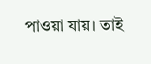পাওয়া যায়। তাই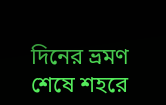দিনের ভ্রমণ শেষে শহরে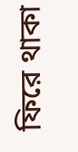ফিরে থাকা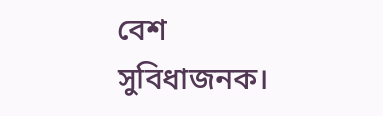বেশ সুবিধাজনক।